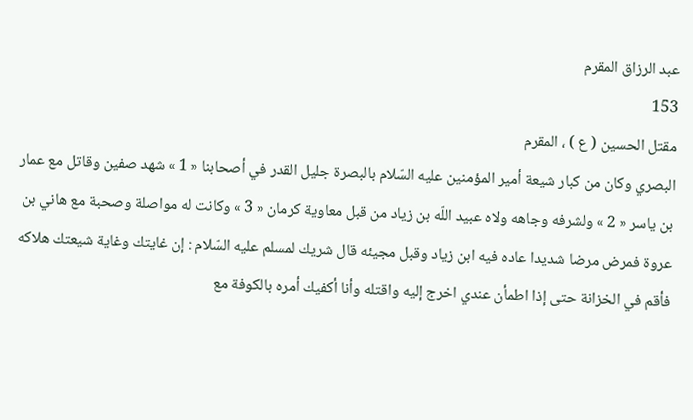عبد الرزاق المقرم
153
مقتل الحسين ( ع ) ، المقرم
البصري وكان من كبار شيعة أمير المؤمنين عليه السّلام بالبصرة جليل القدر في أصحابنا « 1 » شهد صفين وقاتل مع عمار بن ياسر « 2 » ولشرفه وجاهه ولاه عبيد اللّه بن زياد من قبل معاوية كرمان « 3 » وكانت له مواصلة وصحبة مع هاني بن عروة فمرض مرضا شديدا عاده فيه ابن زياد وقبل مجيئه قال شريك لمسلم عليه السّلام : إن غايتك وغاية شيعتك هلاكه فأقم في الخزانة حتى إذا اطمأن عندي اخرج إليه واقتله وأنا أكفيك أمره بالكوفة مع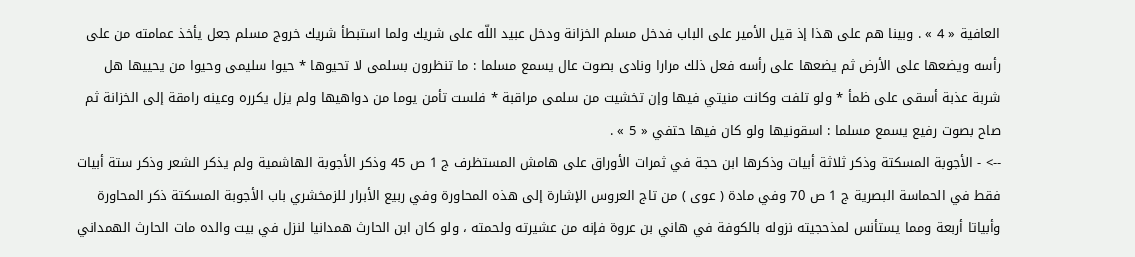العافية « 4 » . وبينا هم على هذا إذ قيل الأمير على الباب فدخل مسلم الخزانة ودخل عبيد اللّه على شريك ولما استبطأ شريك خروج مسلم جعل يأخذ عمامته من على رأسه ويضعها على الأرض ثم يضعها على رأسه فعل ذلك مرارا ونادى بصوت عال يسمع مسلما : ما تنظرون بسلمى لا تحيوها * حيوا سليمى وحيوا من يحييها هل شربة عذبة أسقى على ظمأ * ولو تلفت وكانت منيتي فيها وإن تخشيت من سلمى مراقبة * فلست تأمن يوما من دواهيها ولم يزل يكرره وعينه رامقة إلى الخزانة ثم صاح بصوت رفيع يسمع مسلما : اسقونيها ولو كان فيها حتفي « 5 » .
--> - الأجوبة المسكتة وذكر ثلاثة أبيات وذكرها ابن حجة في ثمرات الأوراق على هامش المستظرف ج 1 ص 45 وذكر الأجوبة الهاشمية ولم يذكر الشعر وذكر ستة أبيات فقط في الحماسة البصرية ج 1 ص 70 وفي مادة ( عوى ) من تاج العروس الإشارة إلى هذه المحاورة وفي ربيع الأبرار للزمخشري باب الأجوبة المسكتة ذكر المحاورة وأبياتا أربعة ومما يستأنس لمذحجيته نزوله بالكوفة في هاني بن عروة فإنه من عشيرته ولحمته ، ولو كان ابن الحارث همدانيا لنزل في بيت والده مات الحارث الهمداني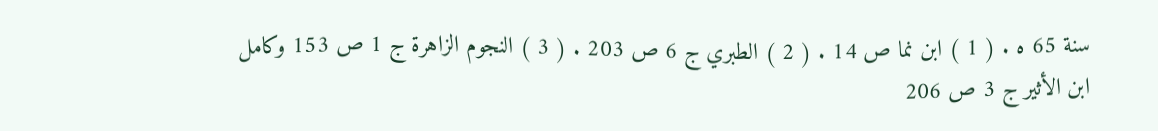سنة 65 ه . ( 1 ) ابن نما ص 14 . ( 2 ) الطبري ج 6 ص 203 . ( 3 ) النجوم الزاهرة ج 1 ص 153 وكامل ابن الأثير ج 3 ص 206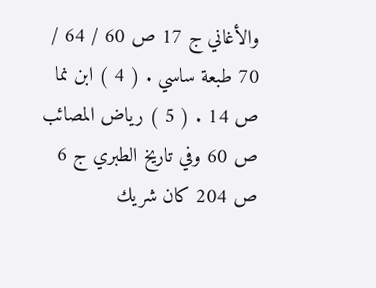والأغاني ج 17 ص 60 / 64 / 70 طبعة ساسي . ( 4 ) ابن نما ص 14 . ( 5 ) رياض المصائب ص 60 وفي تاريخ الطبري ج 6 ص 204 كان شريك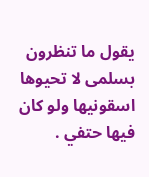يقول ما تنظرون بسلمى لا تحيوها اسقونيها ولو كان فيها حتفي .